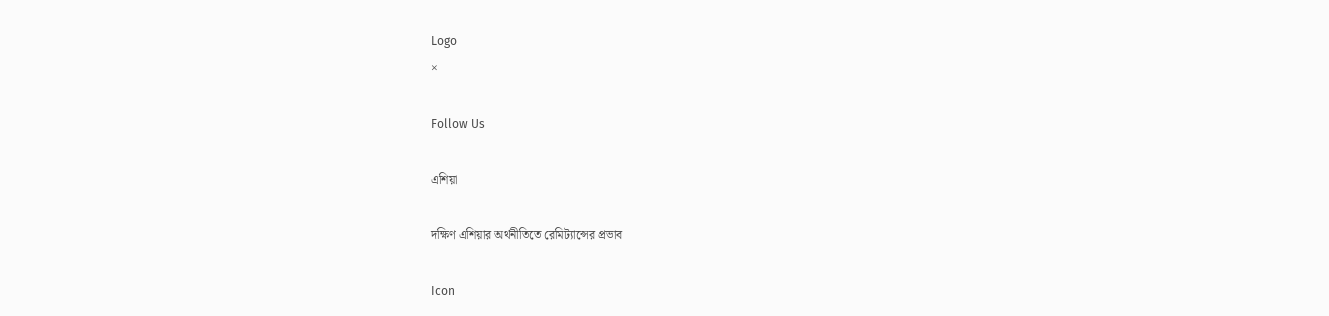Logo
×

Follow Us

এশিয়া

দক্ষিণ এশিয়ার অর্থনীতিতে রেমিট্যান্সের প্রভাব

Icon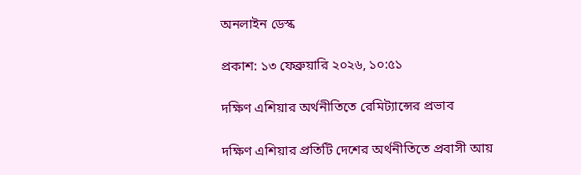অনলাইন ডেস্ক

প্রকাশ: ১৩ ফেব্রুয়ারি ২০২৬, ১০:৫১

দক্ষিণ এশিয়ার অর্থনীতিতে রেমিট্যান্সের প্রভাব

দক্ষিণ এশিয়ার প্রতিটি দেশের অর্থনীতিতে প্রবাসী আয়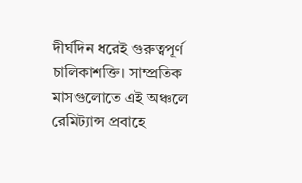দীর্ঘদিন ধরেই গুরুত্বপূর্ণ চালিকাশক্তি। সাম্প্রতিক মাসগুলোতে এই অঞ্চলে রেমিট্যান্স প্রবাহে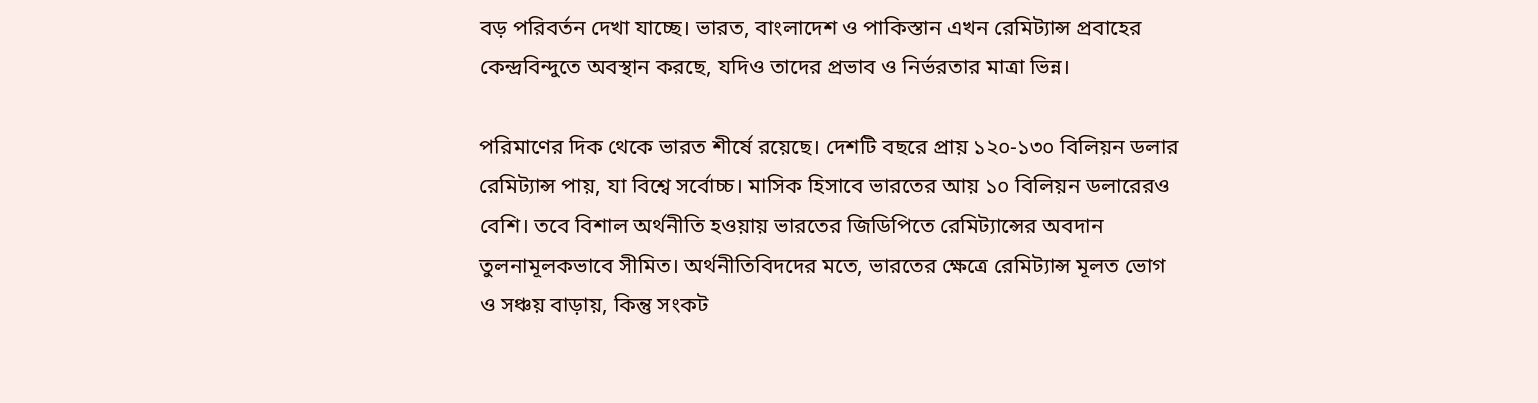বড় পরিবর্তন দেখা যাচ্ছে। ভারত, বাংলাদেশ ও পাকিস্তান এখন রেমিট্যান্স প্রবাহের কেন্দ্রবিন্দুতে অবস্থান করছে, যদিও তাদের প্রভাব ও নির্ভরতার মাত্রা ভিন্ন।

পরিমাণের দিক থেকে ভারত শীর্ষে রয়েছে। দেশটি বছরে প্রায় ১২০-১৩০ বিলিয়ন ডলার রেমিট্যান্স পায়, যা বিশ্বে সর্বোচ্চ। মাসিক হিসাবে ভারতের আয় ১০ বিলিয়ন ডলারেরও বেশি। তবে বিশাল অর্থনীতি হওয়ায় ভারতের জিডিপিতে রেমিট্যান্সের অবদান তুলনামূলকভাবে সীমিত। অর্থনীতিবিদদের মতে, ভারতের ক্ষেত্রে রেমিট্যান্স মূলত ভোগ ও সঞ্চয় বাড়ায়, কিন্তু সংকট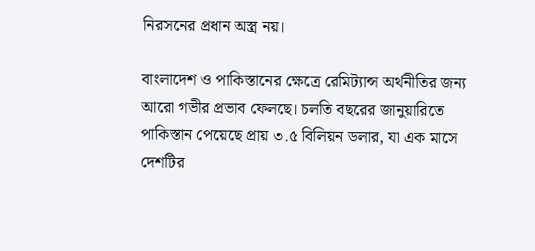নিরসনের প্রধান অস্ত্র নয়।

বাংলাদেশ ও পাকিস্তানের ক্ষেত্রে রেমিট্যান্স অর্থনীতির জন্য আরো গভীর প্রভাব ফেলছে। চলতি বছরের জানুয়ারিতে পাকিস্তান পেয়েছে প্রায় ৩.৫ বিলিয়ন ডলার, যা এক মাসে দেশটির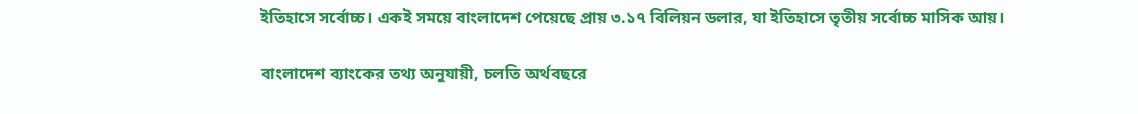ইতিহাসে সর্বোচ্চ। একই সময়ে বাংলাদেশ পেয়েছে প্রায় ৩.১৭ বিলিয়ন ডলার, যা ইতিহাসে তৃতীয় সর্বোচ্চ মাসিক আয়।

বাংলাদেশ ব্যাংকের তথ্য অনুযায়ী, চলতি অর্থবছরে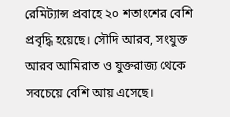রেমিট্যান্স প্রবাহে ২০ শতাংশের বেশি প্রবৃদ্ধি হয়েছে। সৌদি আরব, সংযুক্ত আরব আমিরাত ও যুক্তরাজ্য থেকে সবচেয়ে বেশি আয় এসেছে।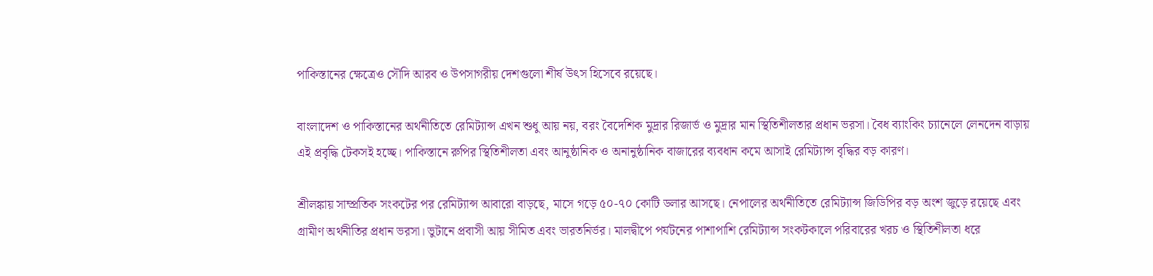পাকিস্তানের ক্ষেত্রেও সৌদি আরব ও উপসাগরীয় দেশগুলো শীর্ষ উৎস হিসেবে রয়েছে।

বাংলাদেশ ও পাকিস্তানের অর্থনীতিতে রেমিট্যান্স এখন শুধু আয় নয়, বরং বৈদেশিক মুদ্রার রিজার্ভ ও মুদ্রার মান স্থিতিশীলতার প্রধান ভরসা। বৈধ ব্যাংকিং চ্যানেলে লেনদেন বাড়ায় এই প্রবৃদ্ধি টেকসই হচ্ছে। পাকিস্তানে রুপির স্থিতিশীলতা এবং আনুষ্ঠানিক ও অনানুষ্ঠানিক বাজারের ব্যবধান কমে আসাই রেমিট্যান্স বৃদ্ধির বড় কারণ।

শ্রীলঙ্কায় সাম্প্রতিক সংকটের পর রেমিট্যান্স আবারো বাড়ছে, মাসে গড়ে ৫০-৭০ কোটি ডলার আসছে। নেপালের অর্থনীতিতে রেমিট্যান্স জিডিপির বড় অংশ জুড়ে রয়েছে এবং গ্রামীণ অর্থনীতির প্রধান ভরসা। ভুটানে প্রবাসী আয় সীমিত এবং ভারতনির্ভর। মালদ্বীপে পর্যটনের পাশাপাশি রেমিট্যান্স সংকটকালে পরিবারের খরচ ও স্থিতিশীলতা ধরে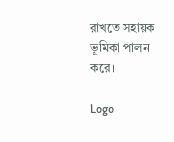রাখতে সহায়ক ভূমিকা পালন করে।

Logo